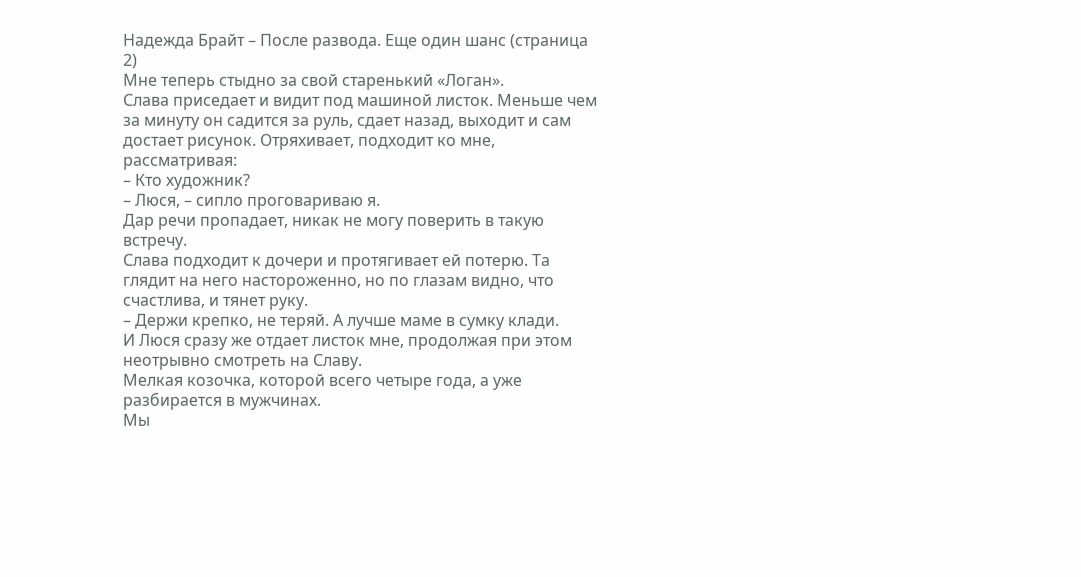Надежда Брайт – После развода. Еще один шанс (страница 2)
Мне теперь стыдно за свой старенький «Логан».
Слава приседает и видит под машиной листок. Меньше чем за минуту он садится за руль, сдает назад, выходит и сам достает рисунок. Отряхивает, подходит ко мне, рассматривая:
– Кто художник?
– Люся, – сипло проговариваю я.
Дар речи пропадает, никак не могу поверить в такую встречу.
Слава подходит к дочери и протягивает ей потерю. Та глядит на него настороженно, но по глазам видно, что счастлива, и тянет руку.
– Держи крепко, не теряй. А лучше маме в сумку клади.
И Люся сразу же отдает листок мне, продолжая при этом неотрывно смотреть на Славу.
Мелкая козочка, которой всего четыре года, а уже разбирается в мужчинах.
Мы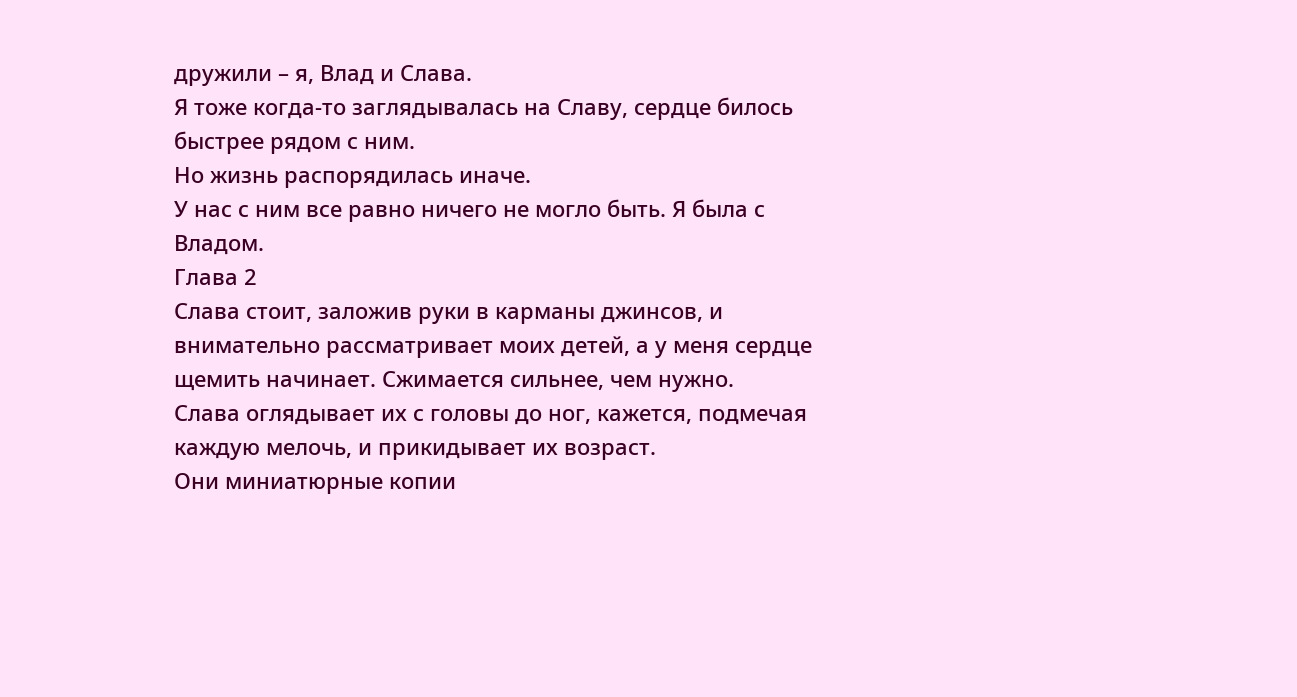дружили – я, Влад и Слава.
Я тоже когда-то заглядывалась на Славу, сердце билось быстрее рядом с ним.
Но жизнь распорядилась иначе.
У нас с ним все равно ничего не могло быть. Я была с Владом.
Глава 2
Слава стоит, заложив руки в карманы джинсов, и внимательно рассматривает моих детей, а у меня сердце щемить начинает. Сжимается сильнее, чем нужно.
Слава оглядывает их с головы до ног, кажется, подмечая каждую мелочь, и прикидывает их возраст.
Они миниатюрные копии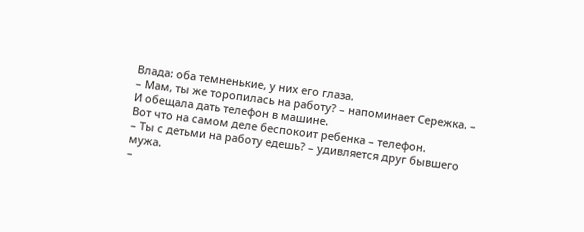Влада: оба темненькие, у них его глаза.
– Мам, ты же торопилась на работу? – напоминает Сережка. – И обещала дать телефон в машине.
Вот что на самом деле беспокоит ребенка – телефон.
– Ты с детьми на работу едешь? – удивляется друг бывшего мужа.
–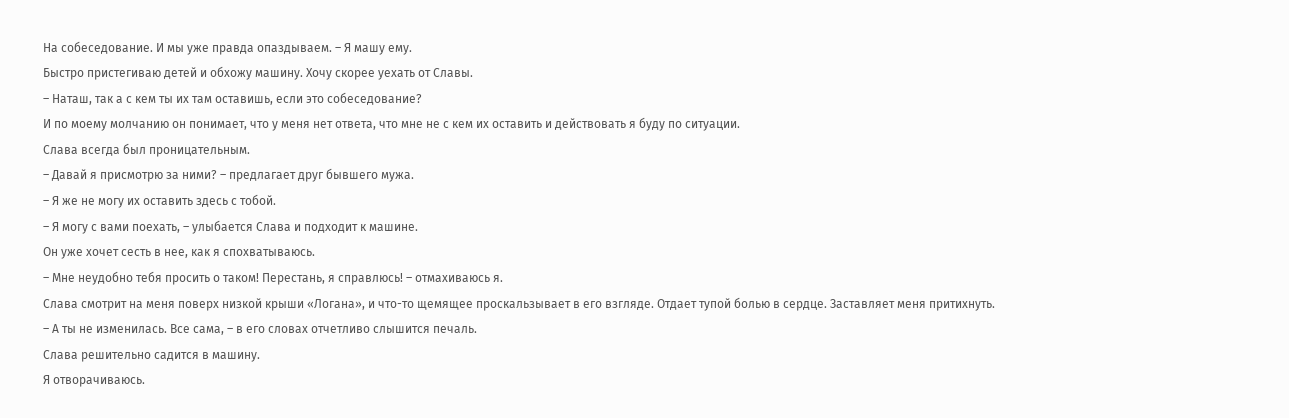На собеседование. И мы уже правда опаздываем. – Я машу ему.
Быстро пристегиваю детей и обхожу машину. Хочу скорее уехать от Славы.
– Наташ, так а с кем ты их там оставишь, если это собеседование?
И по моему молчанию он понимает, что у меня нет ответа, что мне не с кем их оставить и действовать я буду по ситуации.
Слава всегда был проницательным.
– Давай я присмотрю за ними? – предлагает друг бывшего мужа.
– Я же не могу их оставить здесь с тобой.
– Я могу с вами поехать, – улыбается Слава и подходит к машине.
Он уже хочет сесть в нее, как я спохватываюсь.
– Мне неудобно тебя просить о таком! Перестань, я справлюсь! – отмахиваюсь я.
Слава смотрит на меня поверх низкой крыши «Логана», и что-то щемящее проскальзывает в его взгляде. Отдает тупой болью в сердце. Заставляет меня притихнуть.
– А ты не изменилась. Все сама, – в его словах отчетливо слышится печаль.
Слава решительно садится в машину.
Я отворачиваюсь.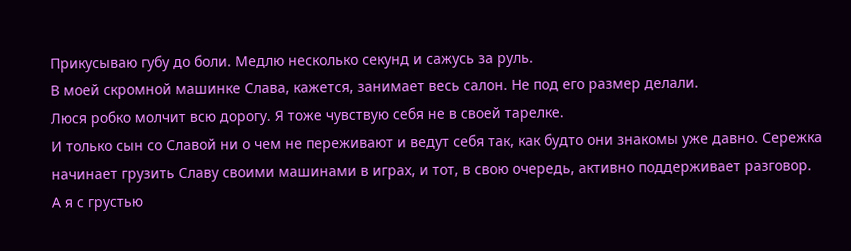Прикусываю губу до боли. Медлю несколько секунд и сажусь за руль.
В моей скромной машинке Слава, кажется, занимает весь салон. Не под его размер делали.
Люся робко молчит всю дорогу. Я тоже чувствую себя не в своей тарелке.
И только сын со Славой ни о чем не переживают и ведут себя так, как будто они знакомы уже давно. Сережка начинает грузить Славу своими машинами в играх, и тот, в свою очередь, активно поддерживает разговор.
А я с грустью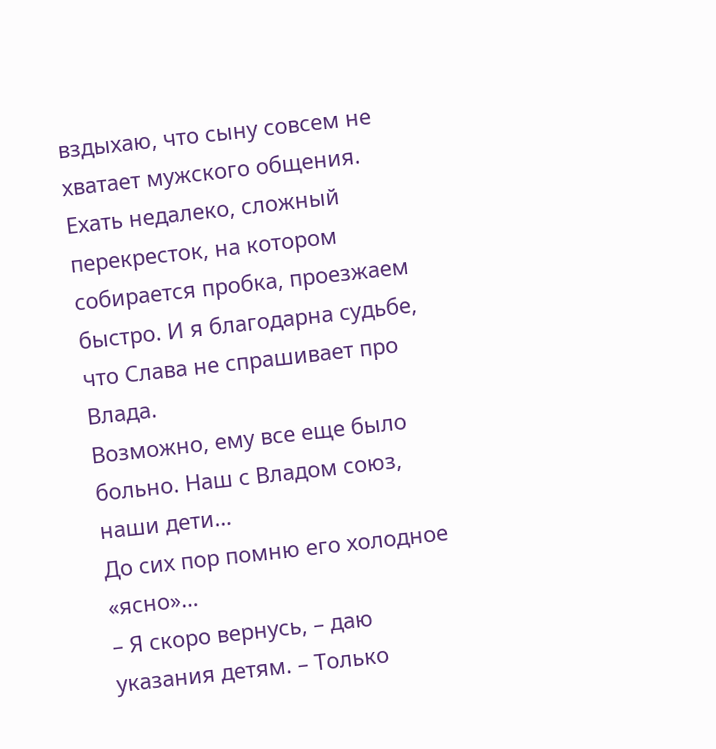вздыхаю, что сыну совсем не хватает мужского общения.
Ехать недалеко, сложный перекресток, на котором собирается пробка, проезжаем быстро. И я благодарна судьбе, что Слава не спрашивает про Влада.
Возможно, ему все еще было больно. Наш с Владом союз, наши дети…
До сих пор помню его холодное «ясно»…
– Я скоро вернусь, – даю указания детям. – Только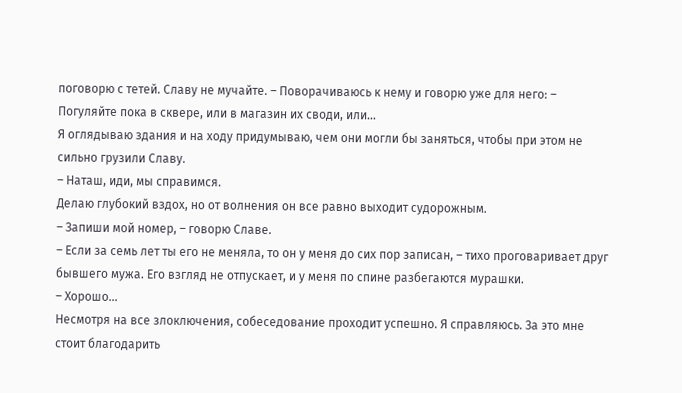поговорю с тетей. Славу не мучайте. – Поворачиваюсь к нему и говорю уже для него: – Погуляйте пока в сквере, или в магазин их своди, или…
Я оглядываю здания и на ходу придумываю, чем они могли бы заняться, чтобы при этом не сильно грузили Славу.
– Наташ, иди, мы справимся.
Делаю глубокий вздох, но от волнения он все равно выходит судорожным.
– Запиши мой номер, – говорю Славе.
– Если за семь лет ты его не меняла, то он у меня до сих пор записан, – тихо проговаривает друг бывшего мужа. Его взгляд не отпускает, и у меня по спине разбегаются мурашки.
– Хорошо…
Несмотря на все злоключения, собеседование проходит успешно. Я справляюсь. За это мне стоит благодарить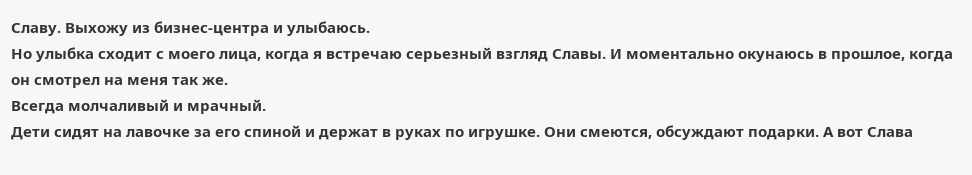Славу. Выхожу из бизнес-центра и улыбаюсь.
Но улыбка сходит с моего лица, когда я встречаю серьезный взгляд Славы. И моментально окунаюсь в прошлое, когда он смотрел на меня так же.
Всегда молчаливый и мрачный.
Дети сидят на лавочке за его спиной и держат в руках по игрушке. Они смеются, обсуждают подарки. А вот Слава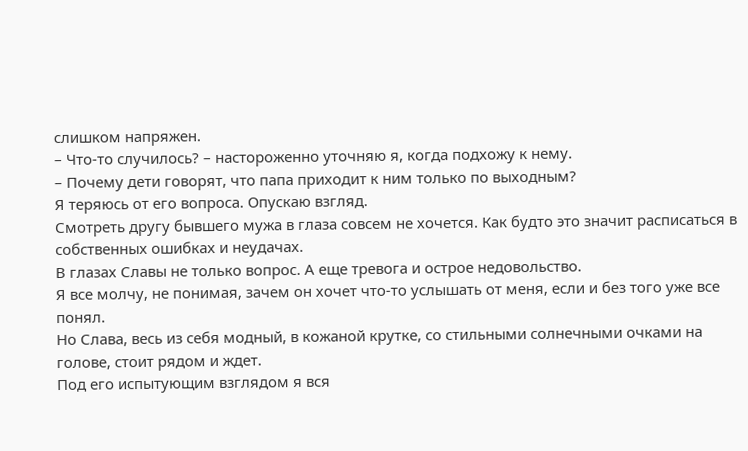слишком напряжен.
– Что-то случилось? – настороженно уточняю я, когда подхожу к нему.
– Почему дети говорят, что папа приходит к ним только по выходным?
Я теряюсь от его вопроса. Опускаю взгляд.
Смотреть другу бывшего мужа в глаза совсем не хочется. Как будто это значит расписаться в собственных ошибках и неудачах.
В глазах Славы не только вопрос. А еще тревога и острое недовольство.
Я все молчу, не понимая, зачем он хочет что-то услышать от меня, если и без того уже все понял.
Но Слава, весь из себя модный, в кожаной крутке, со стильными солнечными очками на голове, стоит рядом и ждет.
Под его испытующим взглядом я вся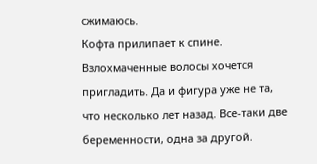сжимаюсь.
Кофта прилипает к спине. Взлохмаченные волосы хочется пригладить. Да и фигура уже не та, что несколько лет назад. Все-таки две беременности, одна за другой.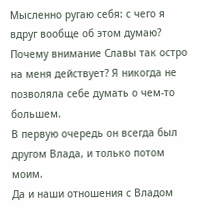Мысленно ругаю себя: с чего я вдруг вообще об этом думаю?
Почему внимание Славы так остро на меня действует? Я никогда не позволяла себе думать о чем-то большем.
В первую очередь он всегда был другом Влада, и только потом моим.
Да и наши отношения с Владом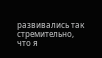развивались так стремительно, что я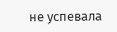не успевала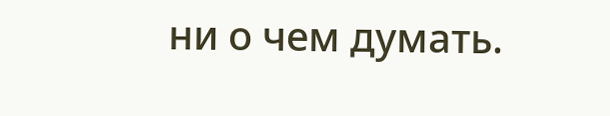ни о чем думать.